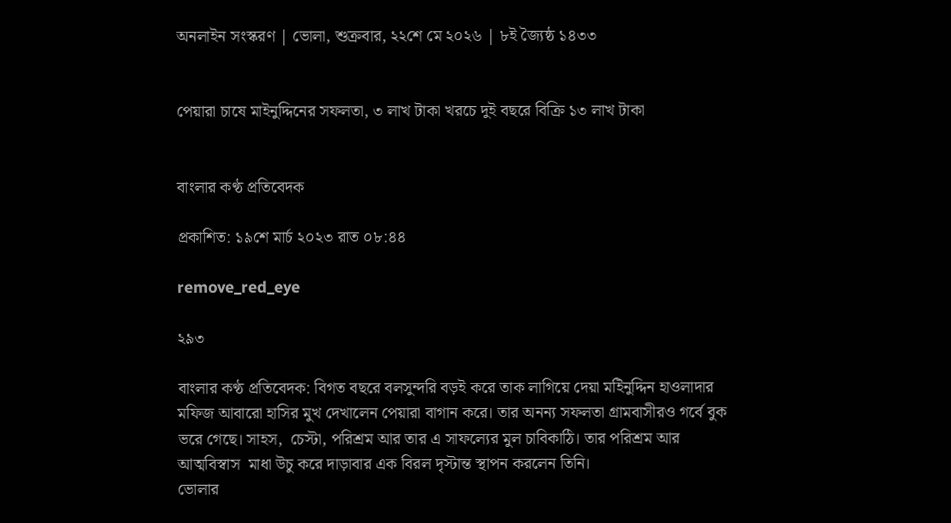অনলাইন সংস্করণ | ভোলা, শুক্রবার, ২২শে মে ২০২৬ | ৮ই জ্যৈষ্ঠ ১৪৩৩


পেয়ারা চাষে মাইনুদ্দিনের সফলতা, ৩ লাখ টাকা খরচে দুই বছরে বিক্রি ১৩ লাখ টাকা


বাংলার কণ্ঠ প্রতিবেদক

প্রকাশিত: ১৯শে মার্চ ২০২৩ রাত ০৮:৪৪

remove_red_eye

২৯৩

বাংলার কণ্ঠ প্রতিবেদক: বিগত বছরে বলসুন্দরি বড়ই করে তাক লাগিয়ে দেয়া মইিনুদ্দিন হাওলাদার মফিজ আবারো হাসির মুখ দেখালেন পেয়ারা বাগান করে। তার অনন্য সফলতা গ্রামবাসীরও গর্বে বুক ভরে গেছে। সাহস,  চেস্টা, পরিশ্রম আর তার এ সাফল্যের মুল চাবিকাঠি। তার পরিশ্রম আর  আত্মবিস্বাস  মাধা উচু করে দাড়াবার এক বিরল দৃস্টান্ত স্থাপন করলেন তিনি।
ভোলার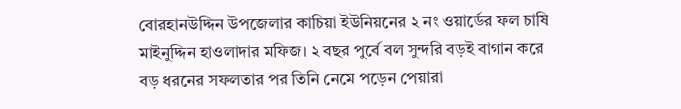বোরহানউদ্দিন উপজেলার কাচিয়া ইউনিয়নের ২ নং ওয়ার্ডের ফল চাষি মাইনুদ্দিন হাওলাদার মফিজ। ২ বছর পুর্বে বল সুন্দরি বড়ই বাগান করে বড় ধরনের সফলতার পর তিনি নেমে পড়েন পেয়ারা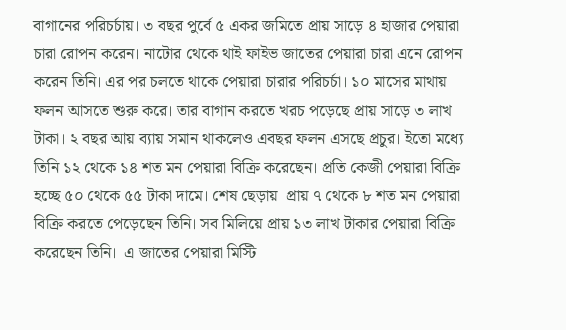বাগানের পরিচর্চায়। ৩ বছর পুর্বে ৫ একর জমিতে প্রায় সাড়ে ৪ হাজার পেয়ারা চারা রোপন করেন। নাটোর থেকে থাই ফাইভ জাতের পেয়ারা চারা এনে রোপন করেন তিনি। এর পর চলতে থাকে পেয়ারা চারার পরিচর্চা। ১০ মাসের মাথায় ফলন আসতে শুরু করে। তার বাগান করতে খরচ পড়েছে প্রায় সাড়ে ৩ লাখ টাকা। ২ বছর আয় ব্যায় সমান থাকলেও এবছর ফলন এসছে প্রচুর। ইতো মধ্যে তিনি ১২ থেকে ১৪ শত মন পেয়ারা বিক্রি করেছেন। প্রতি কেজী পেয়ারা বিক্রি হচ্ছে ৫০ থেকে ৫৫ টাকা দামে। শেষ ছেড়ায়  প্রায় ৭ থেকে ৮ শত মন পেয়ারা বিক্রি করতে পেড়েছেন তিনি। সব মিলিয়ে প্রায় ১৩ লাখ টাকার পেয়ারা বিক্রি করেছেন তিনি।  এ জাতের পেয়ারা মিস্টি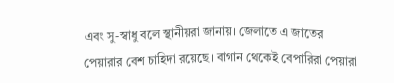এবং সু-স্বাধু বলে স্থানীয়রা জানায়। জেলাতে এ জাতের পেয়ারার বেশ চাহিদা রয়েছে। বাগান থেকেই বেপারিরা পেয়ারা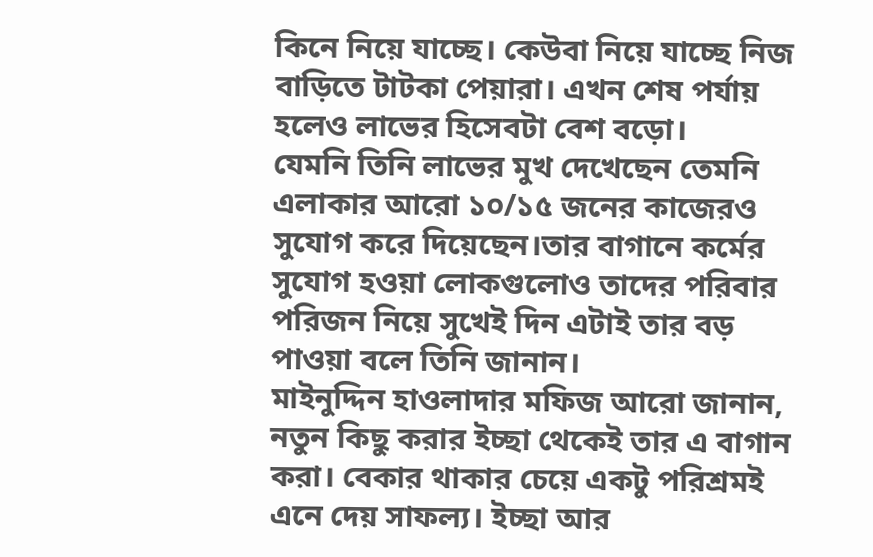কিনে নিয়ে যাচ্ছে। কেউবা নিয়ে যাচ্ছে নিজ বাড়িতে টাটকা পেয়ারা। এখন শেষ পর্যায় হলেও লাভের হিসেবটা বেশ বড়ো।
যেমনি তিনি লাভের মুখ দেখেছেন তেমনি এলাকার আরো ১০/১৫ জনের কাজেরও সুযোগ করে দিয়েছেন।তার বাগানে কর্মের সুযোগ হওয়া লোকগুলোও তাদের পরিবার পরিজন নিয়ে সুখেই দিন এটাই তার বড় পাওয়া বলে তিনি জানান।
মাইনুদ্দিন হাওলাদার মফিজ আরো জানান, নতুন কিছু করার ইচ্ছা থেকেই তার এ বাগান করা। বেকার থাকার চেয়ে একটু পরিশ্রমই এনে দেয় সাফল্য। ইচ্ছা আর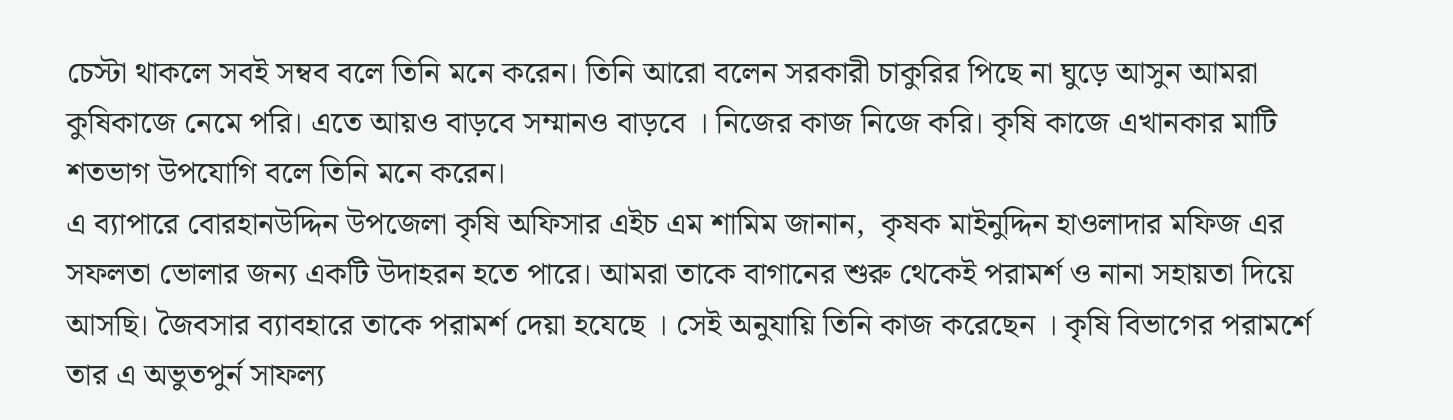চেস্টা থাকলে সবই সম্বব বলে তিনি মনে করেন। তিনি আরো বলেন সরকারী চাকুরির পিছে না ঘুড়ে আসুন আমরা কুষিকাজে নেমে পরি। এতে আয়ও বাড়বে সম্মানও বাড়বে । নিজের কাজ নিজে করি। কৃষি কাজে এখানকার মাটি শতভাগ উপযোগি বলে তিনি মনে করেন।
এ ব্যাপারে বোরহানউদ্দিন উপজেলা কৃষি অফিসার এইচ এম শামিম জানান,  কৃষক মাইনুদ্দিন হাওলাদার মফিজ এর সফলতা ভোলার জন্য একটি উদাহরন হতে পারে। আমরা তাকে বাগানের শুরু থেকেই পরামর্শ ও নানা সহায়তা দিয়ে আসছি। জৈবসার ব্যাবহারে তাকে পরামর্শ দেয়া হযেছে । সেই অনুযায়ি তিনি কাজ করেছেন । কৃষি বিভাগের পরামর্শে তার এ অভুতপুর্ন সাফল্য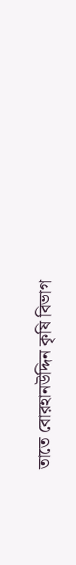তাতে বোরহানউদ্দিন কৃষি বিভাগ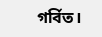গর্বিত।